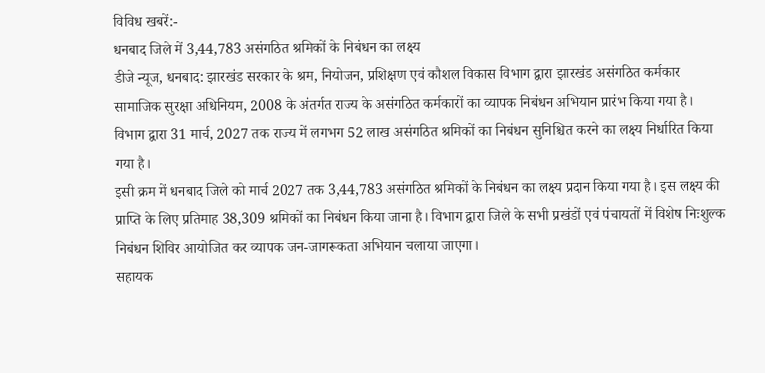विविध खबरें:-
धनबाद जिले में 3,44,783 असंगठित श्रमिकों के निबंधन का लक्ष्य
डीजे न्यूज, धनबाद: झारखंड सरकार के श्रम, नियोजन, प्रशिक्षण एवं कौशल विकास विभाग द्वारा झारखंड असंगठित कर्मकार सामाजिक सुरक्षा अधिनियम, 2008 के अंतर्गत राज्य के असंगठित कर्मकारों का व्यापक निबंधन अभियान प्रारंभ किया गया है। विभाग द्वारा 31 मार्च, 2027 तक राज्य में लगभग 52 लाख असंगठित श्रमिकों का निबंधन सुनिश्चित करने का लक्ष्य निर्धारित किया गया है।
इसी क्रम में धनबाद जिले को मार्च 2027 तक 3,44,783 असंगठित श्रमिकों के निबंधन का लक्ष्य प्रदान किया गया है। इस लक्ष्य की प्राप्ति के लिए प्रतिमाह 38,309 श्रमिकों का निबंधन किया जाना है। विभाग द्वारा जिले के सभी प्रखंडों एवं पंचायतों में विशेष निःशुल्क निबंधन शिविर आयोजित कर व्यापक जन-जागरूकता अभियान चलाया जाएगा।
सहायक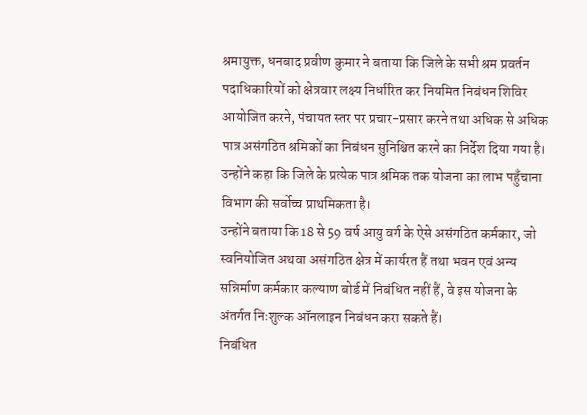श्रमायुक्त, धनबाद प्रवीण कुमार ने बताया कि जिले के सभी श्रम प्रवर्तन पदाधिकारियों को क्षेत्रवार लक्ष्य निर्धारित कर नियमित निबंधन शिविर आयोजित करने, पंचायत स्तर पर प्रचार-प्रसार करने तथा अधिक से अधिक पात्र असंगठित श्रमिकों का निबंधन सुनिश्चित करने का निर्देश दिया गया है। उन्होंने कहा कि जिले के प्रत्येक पात्र श्रमिक तक योजना का लाभ पहुँचाना विभाग की सर्वोच्च प्राथमिकता है।
उन्होंने बताया कि 18 से 59 वर्ष आयु वर्ग के ऐसे असंगठित कर्मकार, जो स्वनियोजित अथवा असंगठित क्षेत्र में कार्यरत हैं तथा भवन एवं अन्य सन्निर्माण कर्मकार कल्याण बोर्ड में निबंधित नहीं हैं, वे इस योजना के अंतर्गत निःशुल्क ऑनलाइन निबंधन करा सकते हैं।
निबंधित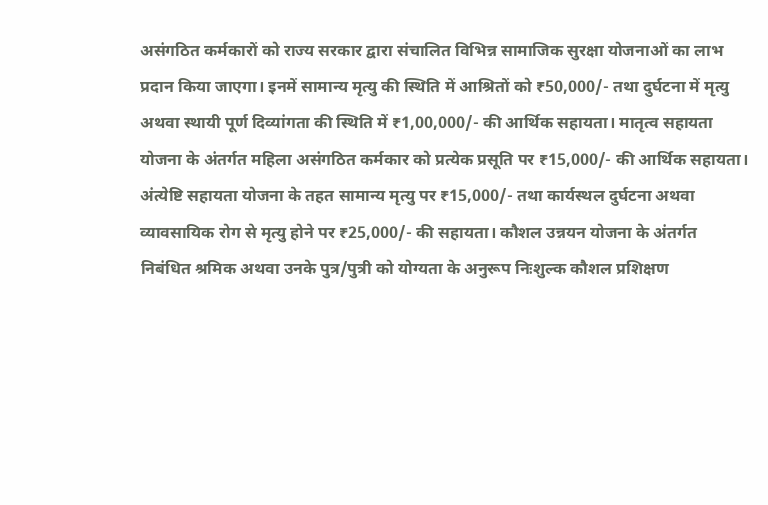असंगठित कर्मकारों को राज्य सरकार द्वारा संचालित विभिन्न सामाजिक सुरक्षा योजनाओं का लाभ प्रदान किया जाएगा। इनमें सामान्य मृत्यु की स्थिति में आश्रितों को ₹50,000/- तथा दुर्घटना में मृत्यु अथवा स्थायी पूर्ण दिव्यांगता की स्थिति में ₹1,00,000/- की आर्थिक सहायता। मातृत्व सहायता योजना के अंतर्गत महिला असंगठित कर्मकार को प्रत्येक प्रसूति पर ₹15,000/- की आर्थिक सहायता।
अंत्येष्टि सहायता योजना के तहत सामान्य मृत्यु पर ₹15,000/- तथा कार्यस्थल दुर्घटना अथवा व्यावसायिक रोग से मृत्यु होने पर ₹25,000/- की सहायता। कौशल उन्नयन योजना के अंतर्गत निबंधित श्रमिक अथवा उनके पुत्र/पुत्री को योग्यता के अनुरूप निःशुल्क कौशल प्रशिक्षण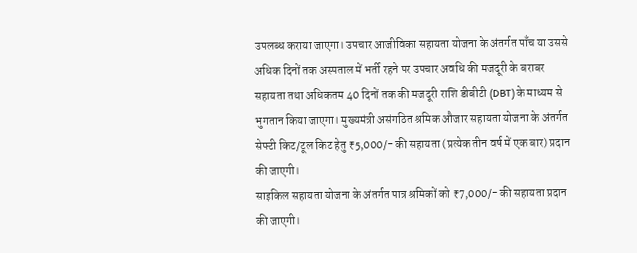उपलब्ध कराया जाएगा। उपचार आजीविका सहायता योजना के अंतर्गत पाँच या उससे अधिक दिनों तक अस्पताल में भर्ती रहने पर उपचार अवधि की मजदूरी के बराबर सहायता तथा अधिकतम 40 दिनों तक की मजदूरी राशि डीबीटी (DBT) के माध्यम से भुगतान किया जाएगा। मुख्यमंत्री असंगठित श्रमिक औजार सहायता योजना के अंतर्गत सेफ्टी किट/टूल किट हेतु ₹5,000/- की सहायता (प्रत्येक तीन वर्ष में एक बार) प्रदान की जाएगी।
साइकिल सहायता योजना के अंतर्गत पात्र श्रमिकों को ₹7,000/- की सहायता प्रदान की जाएगी।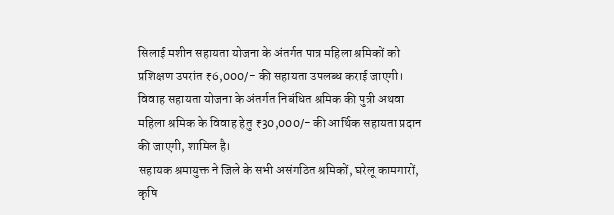सिलाई मशीन सहायता योजना के अंतर्गत पात्र महिला श्रमिकों को प्रशिक्षण उपरांत ₹6,000/- की सहायता उपलब्ध कराई जाएगी।
विवाह सहायता योजना के अंतर्गत निबंधित श्रमिक की पुत्री अथवा महिला श्रमिक के विवाह हेतु ₹30,000/- की आर्थिक सहायता प्रदान की जाएगी, शामिल है।
सहायक श्रमायुक्त ने जिले के सभी असंगठित श्रमिकों, घरेलू कामगारों, कृषि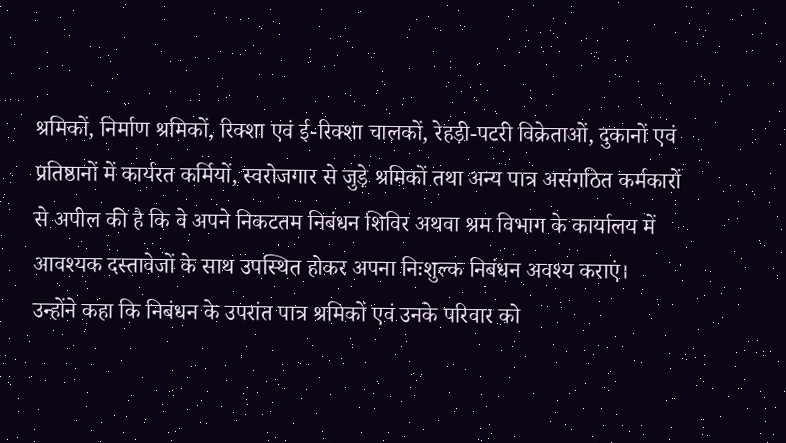श्रमिकों, निर्माण श्रमिकों, रिक्शा एवं ई-रिक्शा चालकों, रेहड़ी-पटरी विक्रेताओं, दुकानों एवं प्रतिष्ठानों में कार्यरत कर्मियों, स्वरोजगार से जुड़े श्रमिकों तथा अन्य पात्र असंगठित कर्मकारों से अपील की है कि वे अपने निकटतम निबंधन शिविर अथवा श्रम विभाग के कार्यालय में आवश्यक दस्तावेजों के साथ उपस्थित होकर अपना निःशुल्क निबंधन अवश्य कराएं।
उन्होंने कहा कि निबंधन के उपरांत पात्र श्रमिकों एवं उनके परिवार को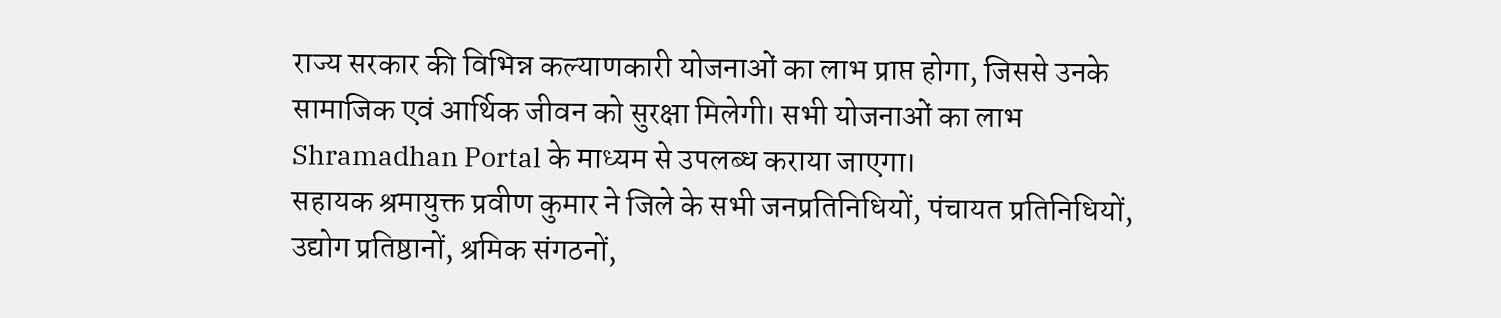राज्य सरकार की विभिन्न कल्याणकारी योजनाओं का लाभ प्राप्त होगा, जिससे उनके सामाजिक एवं आर्थिक जीवन को सुरक्षा मिलेगी। सभी योजनाओं का लाभ Shramadhan Portal के माध्यम से उपलब्ध कराया जाएगा।
सहायक श्रमायुक्त प्रवीण कुमार ने जिले के सभी जनप्रतिनिधियों, पंचायत प्रतिनिधियों, उद्योग प्रतिष्ठानों, श्रमिक संगठनों,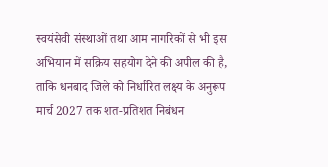स्वयंसेवी संस्थाओं तथा आम नागरिकों से भी इस अभियान में सक्रिय सहयोग देने की अपील की है, ताकि धनबाद जिले को निर्धारित लक्ष्य के अनुरूप मार्च 2027 तक शत-प्रतिशत निबंधन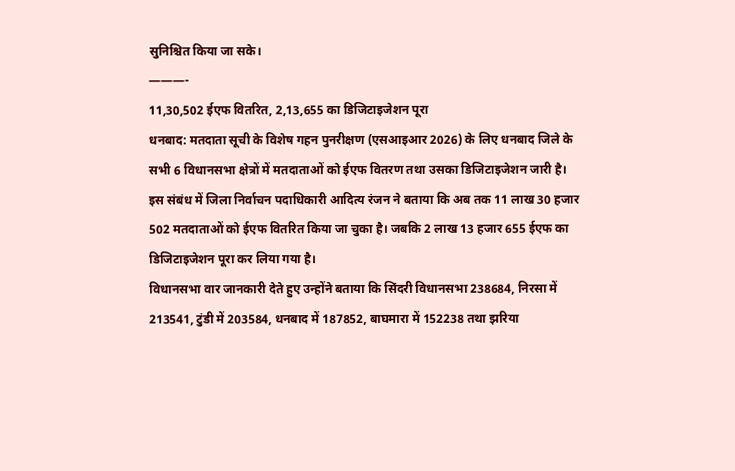सुनिश्चित किया जा सके।
———-
11,30,502 ईएफ वितरित, 2,13,655 का डिजिटाइजेशन पूरा
धनबाद: मतदाता सूची के विशेष गहन पुनरीक्षण (एसआइआर 2026) के लिए धनबाद जिले के सभी 6 विधानसभा क्षेत्रों में मतदाताओं को ईएफ वितरण तथा उसका डिजिटाइजेशन जारी है।
इस संबंध में जिला निर्वाचन पदाधिकारी आदित्य रंजन ने बताया कि अब तक 11 लाख 30 हजार 502 मतदाताओं को ईएफ वितरित किया जा चुका है। जबकि 2 लाख 13 हजार 655 ईएफ का डिजिटाइजेशन पूरा कर लिया गया है।
विधानसभा वार जानकारी देते हुए उन्होंने बताया कि सिंदरी विधानसभा 238684, निरसा में 213541, टुंडी में 203584, धनबाद में 187852, बाघमारा में 152238 तथा झरिया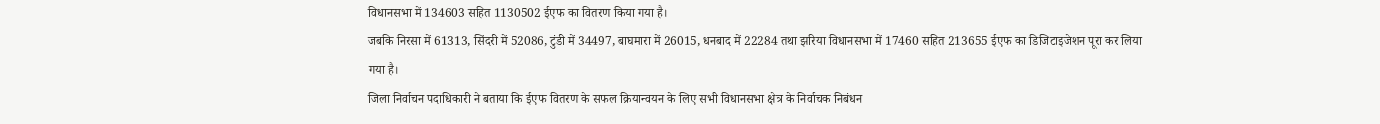विधानसभा में 134603 सहित 1130502 ईएफ का वितरण किया गया है।
जबकि निरसा में 61313, सिंदरी में 52086, टुंडी में 34497, बाघमारा में 26015, धनबाद में 22284 तथा झरिया विधानसभा में 17460 सहित 213655 ईएफ का डिजिटाइजेशन पूरा कर लिया गया है।
जिला निर्वाचन पदाधिकारी ने बताया कि ईएफ वितरण के सफल क्रियान्वयन के लिए सभी विधानसभा क्षेत्र के निर्वाचक निबंधन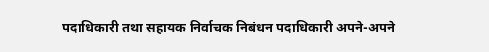पदाधिकारी तथा सहायक निर्वाचक निबंधन पदाधिकारी अपने-अपने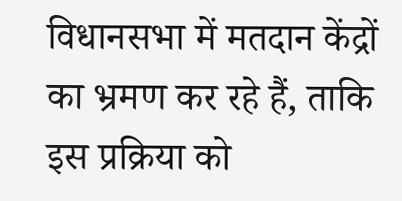विधानसभा में मतदान केंद्रों का भ्रमण कर रहे हैं, ताकि इस प्रक्रिया को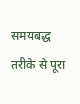समयबद्ध तरीके से पूरा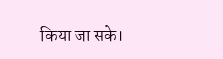किया जा सके।